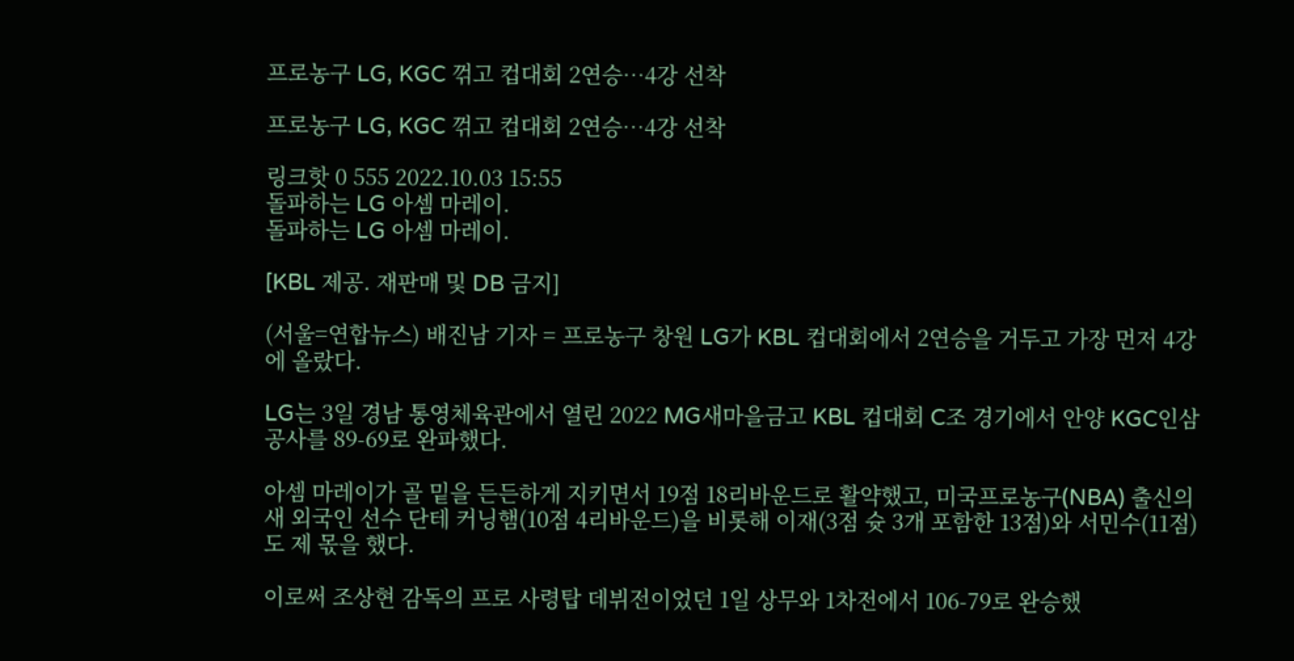프로농구 LG, KGC 꺾고 컵대회 2연승…4강 선착

프로농구 LG, KGC 꺾고 컵대회 2연승…4강 선착

링크핫 0 555 2022.10.03 15:55
돌파하는 LG 아셈 마레이.
돌파하는 LG 아셈 마레이.

[KBL 제공. 재판매 및 DB 금지]

(서울=연합뉴스) 배진남 기자 = 프로농구 창원 LG가 KBL 컵대회에서 2연승을 거두고 가장 먼저 4강에 올랐다.

LG는 3일 경남 통영체육관에서 열린 2022 MG새마을금고 KBL 컵대회 C조 경기에서 안양 KGC인삼공사를 89-69로 완파했다.

아셈 마레이가 골 밑을 든든하게 지키면서 19점 18리바운드로 활약했고, 미국프로농구(NBA) 출신의 새 외국인 선수 단테 커닝햄(10점 4리바운드)을 비롯해 이재(3점 슛 3개 포함한 13점)와 서민수(11점)도 제 몫을 했다.

이로써 조상현 감독의 프로 사령탑 데뷔전이었던 1일 상무와 1차전에서 106-79로 완승했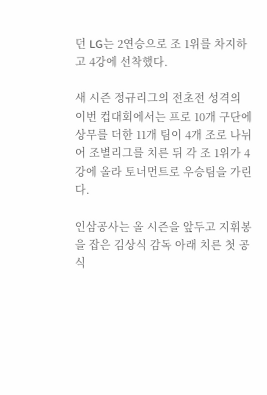던 LG는 2연승으로 조 1위를 차지하고 4강에 선착했다.

새 시즌 정규리그의 전초전 성격의 이번 컵대회에서는 프로 10개 구단에 상무를 더한 11개 팀이 4개 조로 나뉘어 조별리그를 치른 뒤 각 조 1위가 4강에 올라 토너먼트로 우승팀을 가린다.

인삼공사는 올 시즌을 앞두고 지휘봉을 잡은 김상식 감독 아래 치른 첫 공식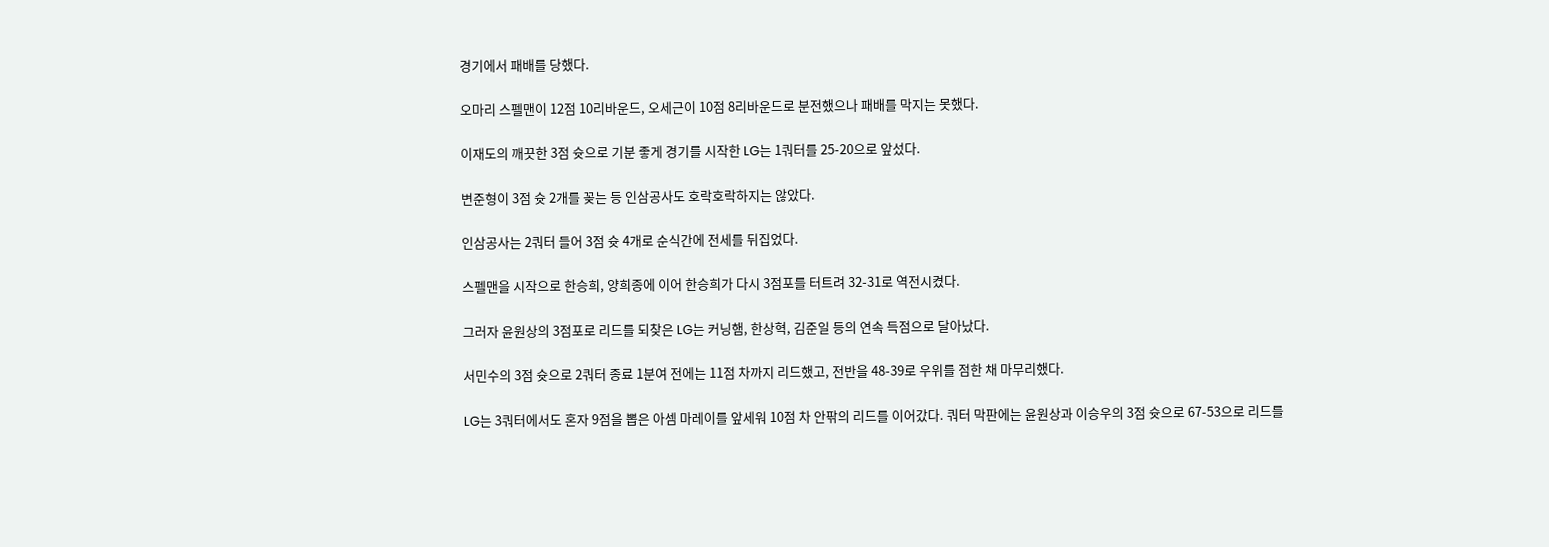경기에서 패배를 당했다.

오마리 스펠맨이 12점 10리바운드, 오세근이 10점 8리바운드로 분전했으나 패배를 막지는 못했다.

이재도의 깨끗한 3점 슛으로 기분 좋게 경기를 시작한 LG는 1쿼터를 25-20으로 앞섰다.

변준형이 3점 슛 2개를 꽂는 등 인삼공사도 호락호락하지는 않았다.

인삼공사는 2쿼터 들어 3점 슛 4개로 순식간에 전세를 뒤집었다.

스펠맨을 시작으로 한승희, 양희종에 이어 한승희가 다시 3점포를 터트려 32-31로 역전시켰다.

그러자 윤원상의 3점포로 리드를 되찾은 LG는 커닝햄, 한상혁, 김준일 등의 연속 득점으로 달아났다.

서민수의 3점 슛으로 2쿼터 종료 1분여 전에는 11점 차까지 리드했고, 전반을 48-39로 우위를 점한 채 마무리했다.

LG는 3쿼터에서도 혼자 9점을 뽑은 아셈 마레이를 앞세워 10점 차 안팎의 리드를 이어갔다. 쿼터 막판에는 윤원상과 이승우의 3점 슛으로 67-53으로 리드를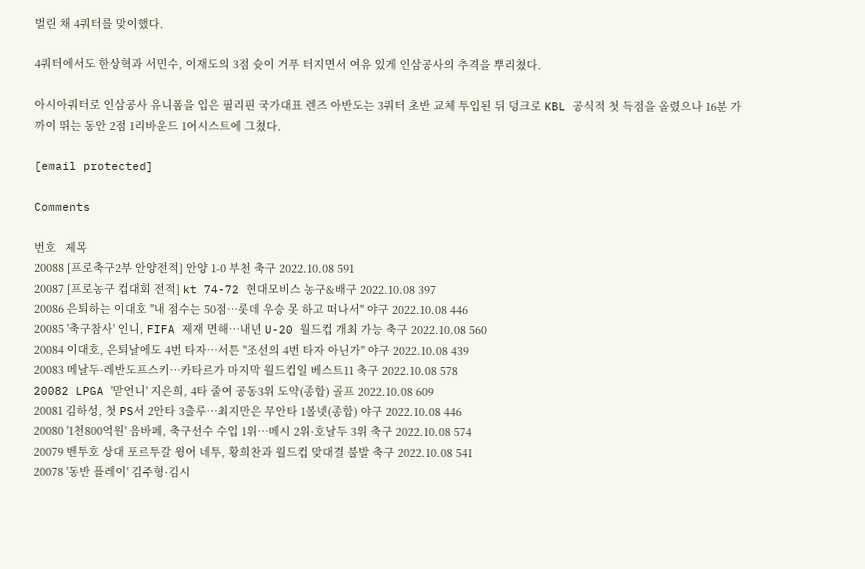벌린 채 4쿼터를 맞이했다.

4쿼터에서도 한상혁과 서민수, 이재도의 3점 슛이 거푸 터지면서 여유 있게 인삼공사의 추격을 뿌리쳤다.

아시아쿼터로 인삼공사 유니폼을 입은 필리핀 국가대표 렌즈 아반도는 3쿼터 초반 교체 투입된 뒤 덩크로 KBL 공식적 첫 득점을 올렸으나 16분 가까이 뛰는 동안 2점 1리바운드 1어시스트에 그쳤다.

[email protected]

Comments

번호   제목
20088 [프로축구2부 안양전적] 안양 1-0 부천 축구 2022.10.08 591
20087 [프로농구 컵대회 전적] kt 74-72 현대모비스 농구&배구 2022.10.08 397
20086 은퇴하는 이대호 "내 점수는 50점…롯데 우승 못 하고 떠나서" 야구 2022.10.08 446
20085 '축구참사' 인니, FIFA 제재 면해…내년 U-20 월드컵 개최 가능 축구 2022.10.08 560
20084 이대호, 은퇴날에도 4번 타자…서튼 "조선의 4번 타자 아닌가" 야구 2022.10.08 439
20083 메날두·레반도프스키…카타르가 마지막 월드컵일 베스트11 축구 2022.10.08 578
20082 LPGA '맏언니' 지은희, 4타 줄여 공동3위 도약(종합) 골프 2022.10.08 609
20081 김하성, 첫 PS서 2안타 3출루…최지만은 무안타 1볼넷(종합) 야구 2022.10.08 446
20080 '1천800억원' 음바페, 축구선수 수입 1위…메시 2위·호날두 3위 축구 2022.10.08 574
20079 벤투호 상대 포르투갈 윙어 네투, 황희찬과 월드컵 맞대결 불발 축구 2022.10.08 541
20078 '동반 플레이' 김주형·김시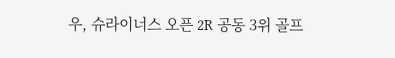우, 슈라이너스 오픈 2R 공동 3위 골프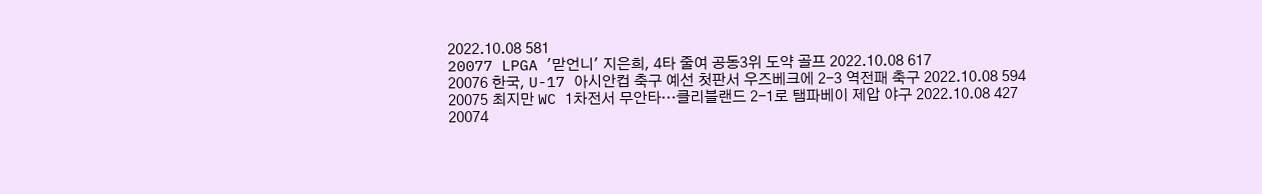2022.10.08 581
20077 LPGA '맏언니' 지은희, 4타 줄여 공동3위 도약 골프 2022.10.08 617
20076 한국, U-17 아시안컵 축구 예선 첫판서 우즈베크에 2-3 역전패 축구 2022.10.08 594
20075 최지만 WC 1차전서 무안타…클리블랜드 2-1로 탬파베이 제압 야구 2022.10.08 427
20074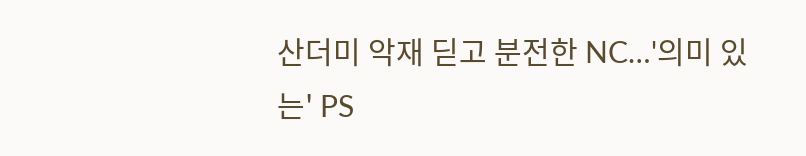산더미 악재 딛고 분전한 NC…'의미 있는' PS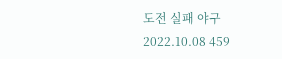도전 실패 야구 2022.10.08 459